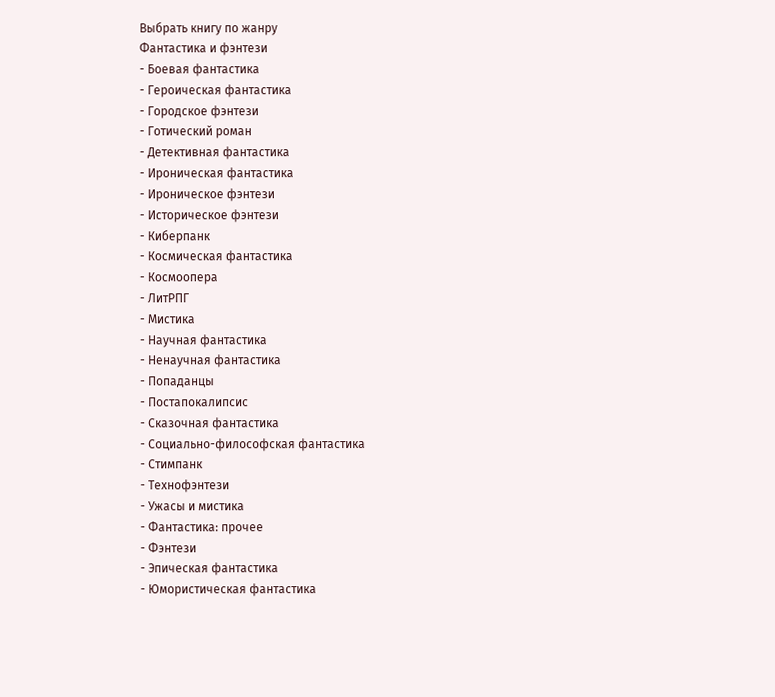Выбрать книгу по жанру
Фантастика и фэнтези
- Боевая фантастика
- Героическая фантастика
- Городское фэнтези
- Готический роман
- Детективная фантастика
- Ироническая фантастика
- Ироническое фэнтези
- Историческое фэнтези
- Киберпанк
- Космическая фантастика
- Космоопера
- ЛитРПГ
- Мистика
- Научная фантастика
- Ненаучная фантастика
- Попаданцы
- Постапокалипсис
- Сказочная фантастика
- Социально-философская фантастика
- Стимпанк
- Технофэнтези
- Ужасы и мистика
- Фантастика: прочее
- Фэнтези
- Эпическая фантастика
- Юмористическая фантастика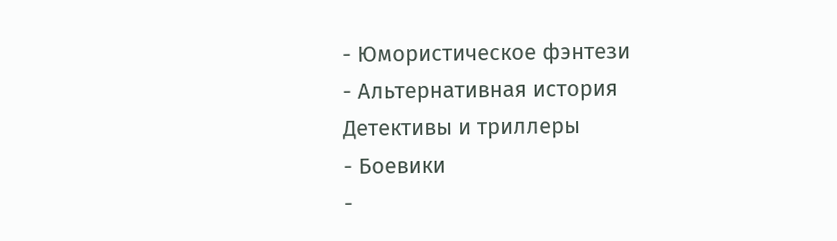- Юмористическое фэнтези
- Альтернативная история
Детективы и триллеры
- Боевики
-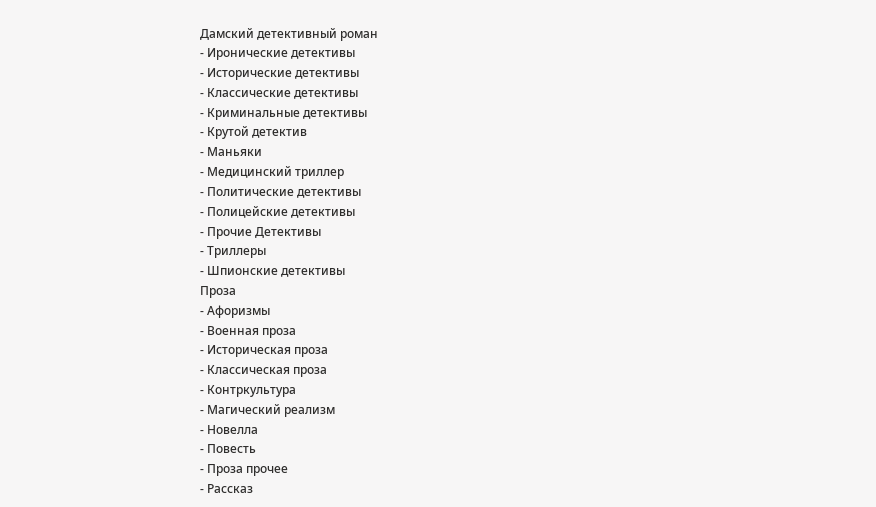Дамский детективный роман
- Иронические детективы
- Исторические детективы
- Классические детективы
- Криминальные детективы
- Крутой детектив
- Маньяки
- Медицинский триллер
- Политические детективы
- Полицейские детективы
- Прочие Детективы
- Триллеры
- Шпионские детективы
Проза
- Афоризмы
- Военная проза
- Историческая проза
- Классическая проза
- Контркультура
- Магический реализм
- Новелла
- Повесть
- Проза прочее
- Рассказ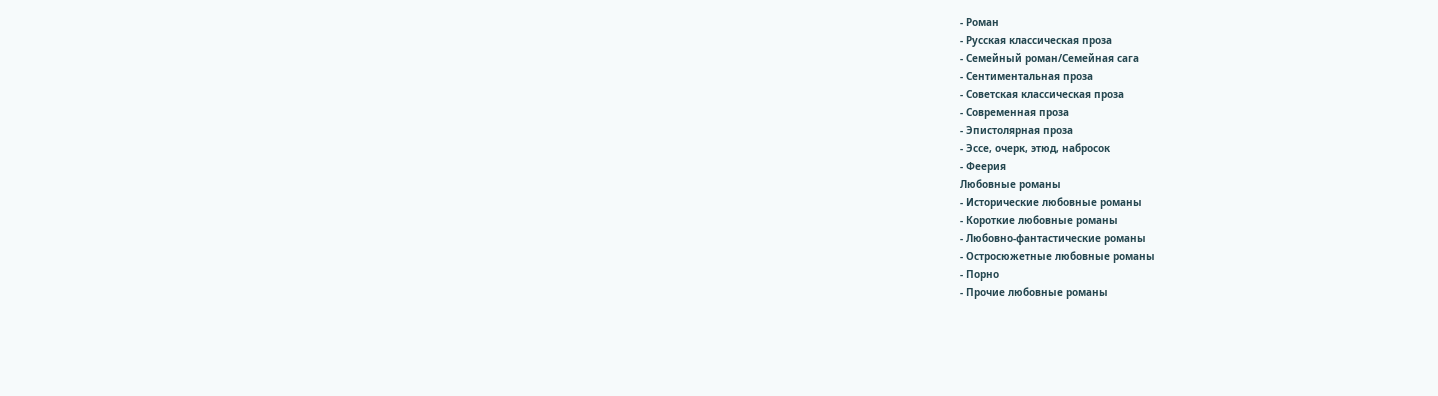- Роман
- Русская классическая проза
- Семейный роман/Семейная сага
- Сентиментальная проза
- Советская классическая проза
- Современная проза
- Эпистолярная проза
- Эссе, очерк, этюд, набросок
- Феерия
Любовные романы
- Исторические любовные романы
- Короткие любовные романы
- Любовно-фантастические романы
- Остросюжетные любовные романы
- Порно
- Прочие любовные романы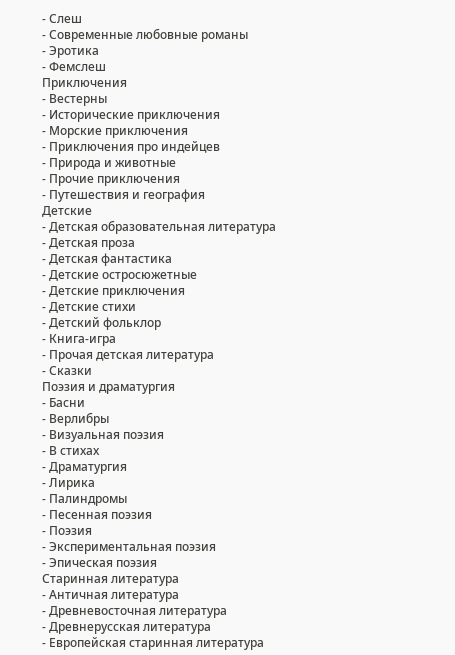- Слеш
- Современные любовные романы
- Эротика
- Фемслеш
Приключения
- Вестерны
- Исторические приключения
- Морские приключения
- Приключения про индейцев
- Природа и животные
- Прочие приключения
- Путешествия и география
Детские
- Детская образовательная литература
- Детская проза
- Детская фантастика
- Детские остросюжетные
- Детские приключения
- Детские стихи
- Детский фольклор
- Книга-игра
- Прочая детская литература
- Сказки
Поэзия и драматургия
- Басни
- Верлибры
- Визуальная поэзия
- В стихах
- Драматургия
- Лирика
- Палиндромы
- Песенная поэзия
- Поэзия
- Экспериментальная поэзия
- Эпическая поэзия
Старинная литература
- Античная литература
- Древневосточная литература
- Древнерусская литература
- Европейская старинная литература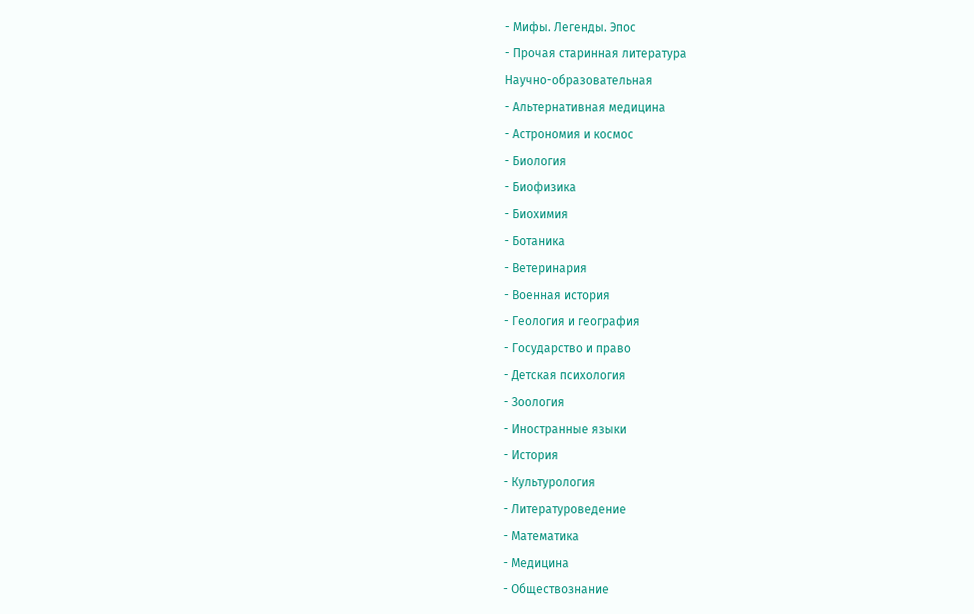- Мифы. Легенды. Эпос
- Прочая старинная литература
Научно-образовательная
- Альтернативная медицина
- Астрономия и космос
- Биология
- Биофизика
- Биохимия
- Ботаника
- Ветеринария
- Военная история
- Геология и география
- Государство и право
- Детская психология
- Зоология
- Иностранные языки
- История
- Культурология
- Литературоведение
- Математика
- Медицина
- Обществознание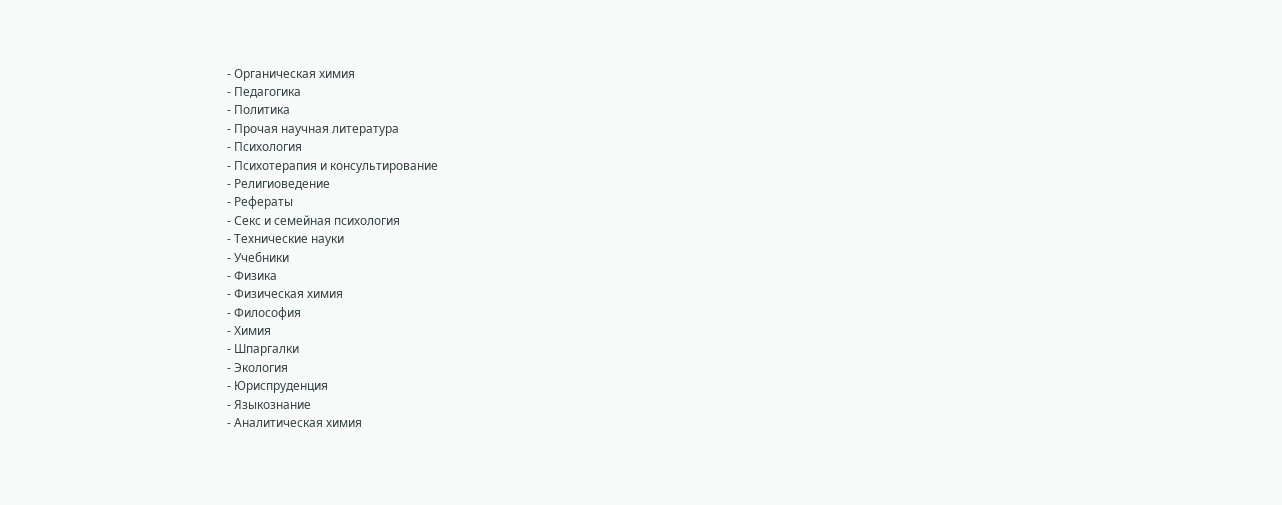- Органическая химия
- Педагогика
- Политика
- Прочая научная литература
- Психология
- Психотерапия и консультирование
- Религиоведение
- Рефераты
- Секс и семейная психология
- Технические науки
- Учебники
- Физика
- Физическая химия
- Философия
- Химия
- Шпаргалки
- Экология
- Юриспруденция
- Языкознание
- Аналитическая химия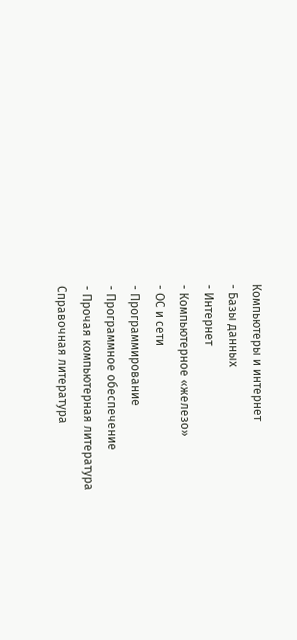Компьютеры и интернет
- Базы данных
- Интернет
- Компьютерное «железо»
- ОС и сети
- Программирование
- Программное обеспечение
- Прочая компьютерная литература
Справочная литература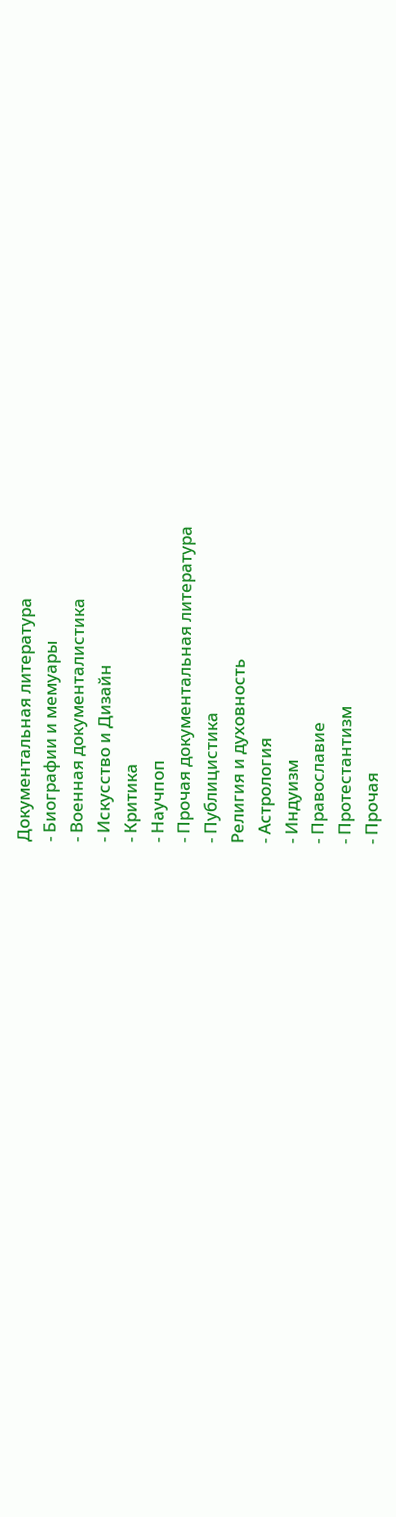Документальная литература
- Биографии и мемуары
- Военная документалистика
- Искусство и Дизайн
- Критика
- Научпоп
- Прочая документальная литература
- Публицистика
Религия и духовность
- Астрология
- Индуизм
- Православие
- Протестантизм
- Прочая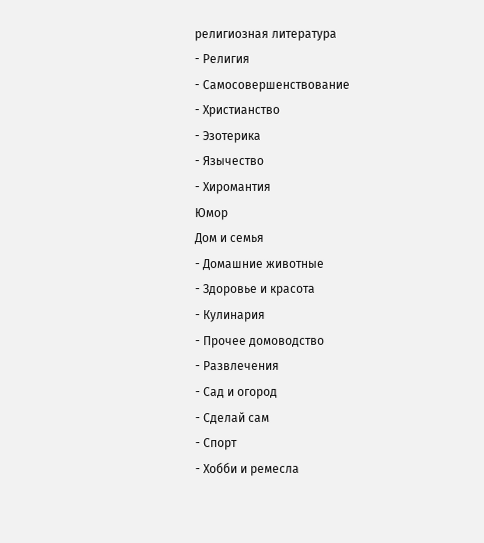религиозная литература
- Религия
- Самосовершенствование
- Христианство
- Эзотерика
- Язычество
- Хиромантия
Юмор
Дом и семья
- Домашние животные
- Здоровье и красота
- Кулинария
- Прочее домоводство
- Развлечения
- Сад и огород
- Сделай сам
- Спорт
- Хобби и ремесла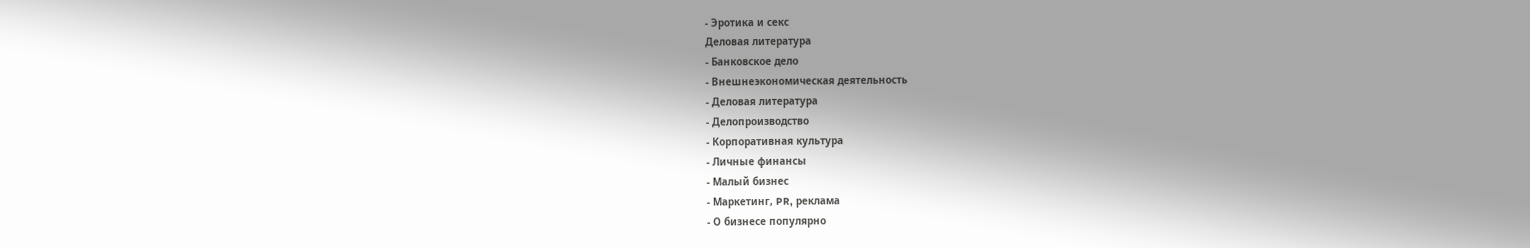- Эротика и секс
Деловая литература
- Банковское дело
- Внешнеэкономическая деятельность
- Деловая литература
- Делопроизводство
- Корпоративная культура
- Личные финансы
- Малый бизнес
- Маркетинг, PR, реклама
- О бизнесе популярно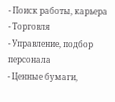- Поиск работы, карьера
- Торговля
- Управление, подбор персонала
- Ценные бумаги,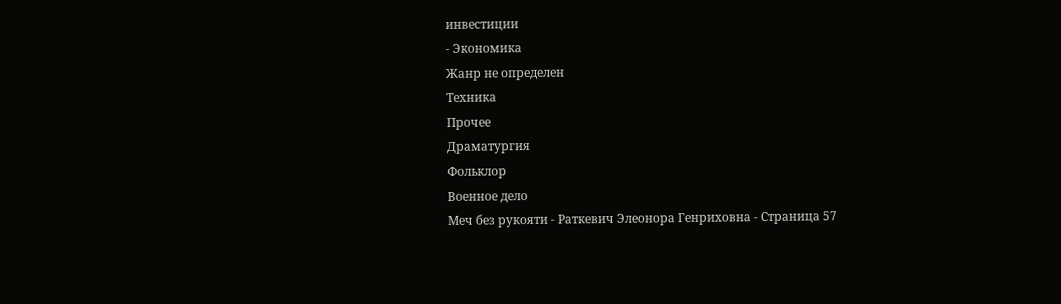инвестиции
- Экономика
Жанр не определен
Техника
Прочее
Драматургия
Фольклор
Военное дело
Меч без рукояти - Раткевич Элеонора Генриховна - Страница 57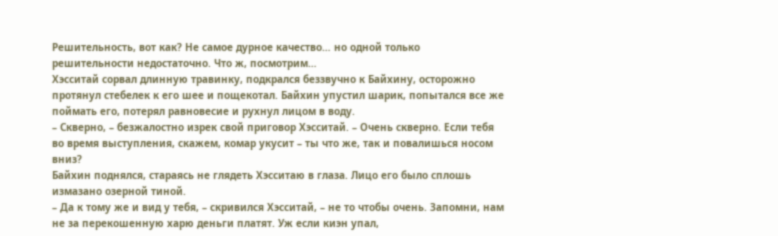Решительность, вот как? Не самое дурное качество… но одной только решительности недостаточно. Что ж, посмотрим…
Хэсситай сорвал длинную травинку, подкрался беззвучно к Байхину, осторожно протянул стебелек к его шее и пощекотал. Байхин упустил шарик, попытался все же поймать его, потерял равновесие и рухнул лицом в воду.
– Скверно, – безжалостно изрек свой приговор Хэсситай. – Очень скверно. Если тебя во время выступления, скажем, комар укусит – ты что же, так и повалишься носом вниз?
Байхин поднялся, стараясь не глядеть Хэсситаю в глаза. Лицо его было сплошь измазано озерной тиной.
– Да к тому же и вид у тебя, – скривился Хэсситай, – не то чтобы очень. Запомни, нам не за перекошенную харю деньги платят. Уж если киэн упал,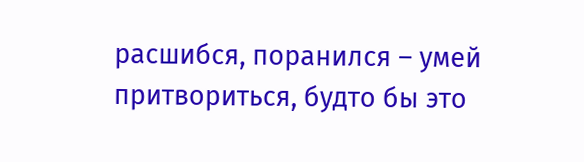расшибся, поранился – умей притвориться, будто бы это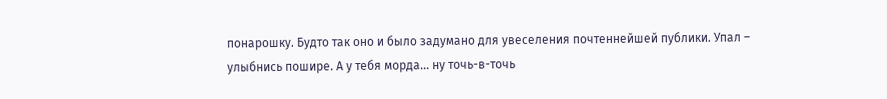понарошку. Будто так оно и было задумано для увеселения почтеннейшей публики. Упал – улыбнись пошире. А у тебя морда… ну точь-в-точь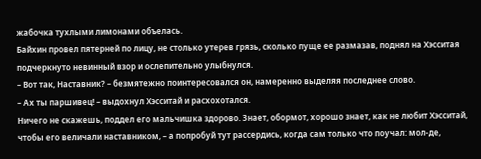жабочка тухлыми лимонами объелась.
Байхин провел пятерней по лицу, не столько утерев грязь, сколько пуще ее размазав, поднял на Хэсситая подчеркнуто невинный взор и ослепительно улыбнулся.
– Вот так, Наставник? – безмятежно поинтересовался он, намеренно выделяя последнее слово.
– Ах ты паршивец! – выдохнул Хэсситай и расхохотался.
Ничего не скажешь, поддел его мальчишка здорово. Знает, обормот, хорошо знает, как не любит Хэсситай, чтобы его величали наставником, – а попробуй тут рассердись, когда сам только что поучал: мол-де,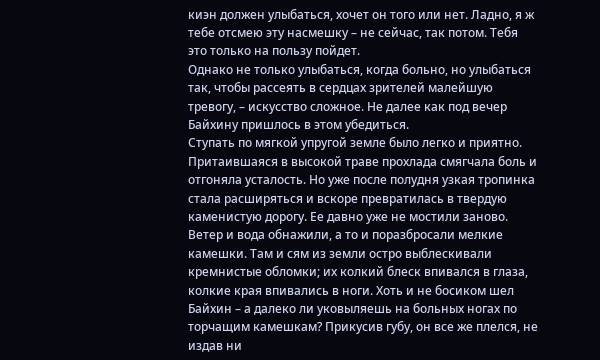киэн должен улыбаться, хочет он того или нет. Ладно, я ж тебе отсмею эту насмешку – не сейчас, так потом. Тебя это только на пользу пойдет.
Однако не только улыбаться, когда больно, но улыбаться так, чтобы рассеять в сердцах зрителей малейшую тревогу, – искусство сложное. Не далее как под вечер Байхину пришлось в этом убедиться.
Ступать по мягкой упругой земле было легко и приятно. Притаившаяся в высокой траве прохлада смягчала боль и отгоняла усталость. Но уже после полудня узкая тропинка стала расширяться и вскоре превратилась в твердую каменистую дорогу. Ее давно уже не мостили заново. Ветер и вода обнажили, а то и поразбросали мелкие камешки. Там и сям из земли остро выблескивали кремнистые обломки; их колкий блеск впивался в глаза, колкие края впивались в ноги. Хоть и не босиком шел Байхин – а далеко ли уковыляешь на больных ногах по торчащим камешкам? Прикусив губу, он все же плелся, не издав ни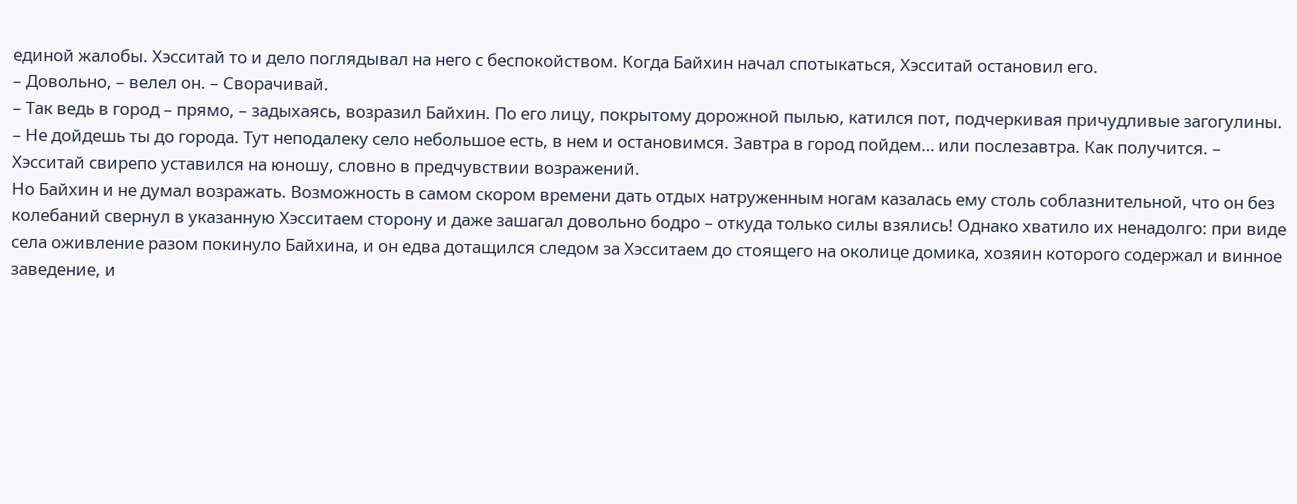единой жалобы. Хэсситай то и дело поглядывал на него с беспокойством. Когда Байхин начал спотыкаться, Хэсситай остановил его.
– Довольно, – велел он. – Сворачивай.
– Так ведь в город – прямо, – задыхаясь, возразил Байхин. По его лицу, покрытому дорожной пылью, катился пот, подчеркивая причудливые загогулины.
– Не дойдешь ты до города. Тут неподалеку село небольшое есть, в нем и остановимся. Завтра в город пойдем… или послезавтра. Как получится. – Хэсситай свирепо уставился на юношу, словно в предчувствии возражений.
Но Байхин и не думал возражать. Возможность в самом скором времени дать отдых натруженным ногам казалась ему столь соблазнительной, что он без колебаний свернул в указанную Хэсситаем сторону и даже зашагал довольно бодро – откуда только силы взялись! Однако хватило их ненадолго: при виде села оживление разом покинуло Байхина, и он едва дотащился следом за Хэсситаем до стоящего на околице домика, хозяин которого содержал и винное заведение, и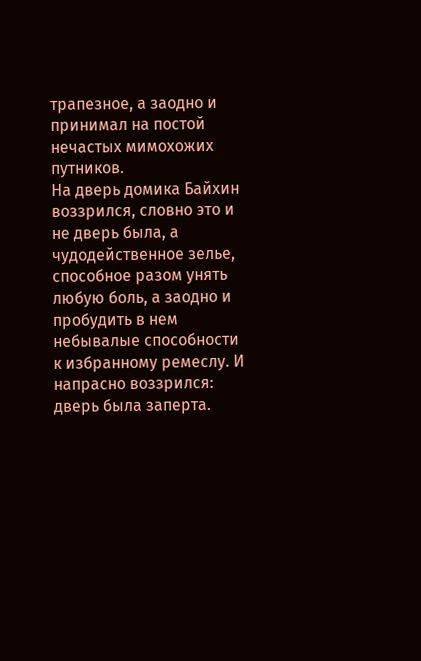трапезное, а заодно и принимал на постой нечастых мимохожих путников.
На дверь домика Байхин воззрился, словно это и не дверь была, а чудодейственное зелье, способное разом унять любую боль, а заодно и пробудить в нем небывалые способности к избранному ремеслу. И напрасно воззрился: дверь была заперта.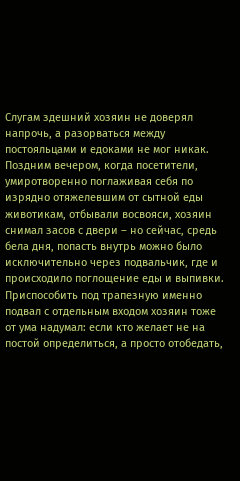Слугам здешний хозяин не доверял напрочь, а разорваться между постояльцами и едоками не мог никак. Поздним вечером, когда посетители, умиротворенно поглаживая себя по изрядно отяжелевшим от сытной еды животикам, отбывали восвояси, хозяин снимал засов с двери – но сейчас, средь бела дня, попасть внутрь можно было исключительно через подвальчик, где и происходило поглощение еды и выпивки. Приспособить под трапезную именно подвал с отдельным входом хозяин тоже от ума надумал: если кто желает не на постой определиться, а просто отобедать,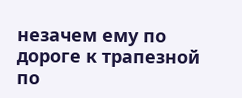незачем ему по дороге к трапезной по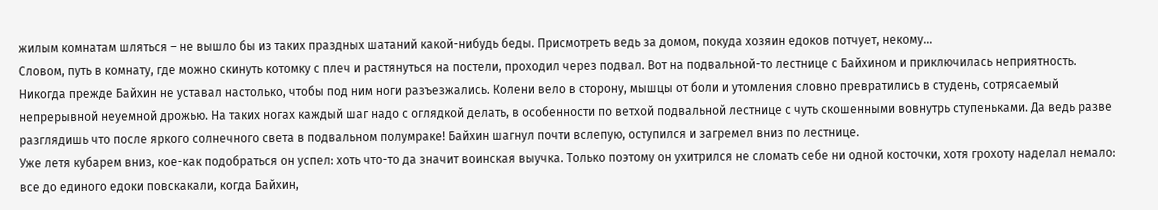жилым комнатам шляться – не вышло бы из таких праздных шатаний какой-нибудь беды. Присмотреть ведь за домом, покуда хозяин едоков потчует, некому…
Словом, путь в комнату, где можно скинуть котомку с плеч и растянуться на постели, проходил через подвал. Вот на подвальной-то лестнице с Байхином и приключилась неприятность.
Никогда прежде Байхин не уставал настолько, чтобы под ним ноги разъезжались. Колени вело в сторону, мышцы от боли и утомления словно превратились в студень, сотрясаемый непрерывной неуемной дрожью. На таких ногах каждый шаг надо с оглядкой делать, в особенности по ветхой подвальной лестнице с чуть скошенными вовнутрь ступеньками. Да ведь разве разглядишь что после яркого солнечного света в подвальном полумраке! Байхин шагнул почти вслепую, оступился и загремел вниз по лестнице.
Уже летя кубарем вниз, кое-как подобраться он успел: хоть что-то да значит воинская выучка. Только поэтому он ухитрился не сломать себе ни одной косточки, хотя грохоту наделал немало: все до единого едоки повскакали, когда Байхин,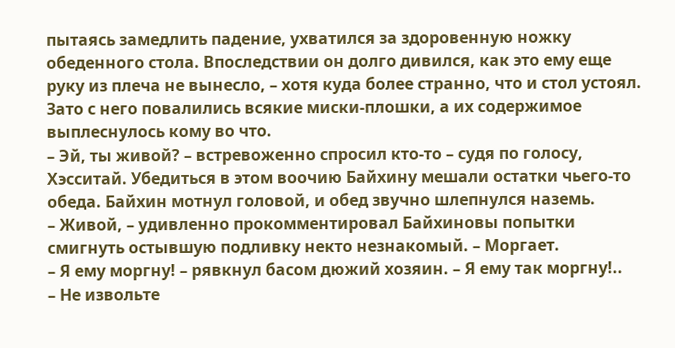пытаясь замедлить падение, ухватился за здоровенную ножку обеденного стола. Впоследствии он долго дивился, как это ему еще руку из плеча не вынесло, – хотя куда более странно, что и стол устоял. Зато с него повалились всякие миски-плошки, а их содержимое выплеснулось кому во что.
– Эй, ты живой? – встревоженно спросил кто-то – судя по голосу, Хэсситай. Убедиться в этом воочию Байхину мешали остатки чьего-то обеда. Байхин мотнул головой, и обед звучно шлепнулся наземь.
– Живой, – удивленно прокомментировал Байхиновы попытки смигнуть остывшую подливку некто незнакомый. – Моргает.
– Я ему моргну! – рявкнул басом дюжий хозяин. – Я ему так моргну!..
– Не извольте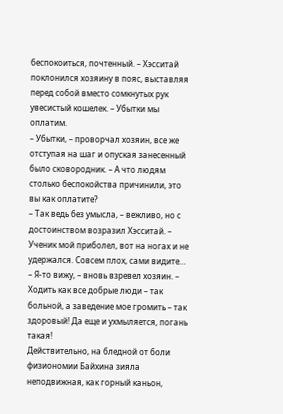беспокоиться, почтенный. – Хэсситай поклонился хозяину в пояс, выставляя перед собой вместо сомкнутых рук увесистый кошелек. – Убытки мы оплатим.
– Убытки, – проворчал хозяин, все же отступая на шаг и опуская занесенный было сковородник. – А что людям столько беспокойства причинили, это вы как оплатите?
– Так ведь без умысла, – вежливо, но с достоинством возразил Хэсситай. – Ученик мой приболел, вот на ногах и не удержался. Совсем плох, сами видите…
– Я-то вижу, – вновь взревел хозяин. – Ходить как все добрые люди – так больной, а заведение мое громить – так здоровый! Да еще и ухмыляется, погань такая!
Действительно, на бледной от боли физиономии Байхина зияла неподвижная, как горный каньон,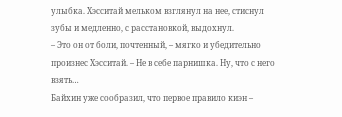улыбка. Хэсситай мельком взглянул на нее, стиснул зубы и медленно, с расстановкой, выдохнул.
– Это он от боли, почтенный, – мягко и убедительно произнес Хэсситай. – Не в себе парнишка. Ну, что с него взять…
Байхин уже сообразил, что первое правило киэн –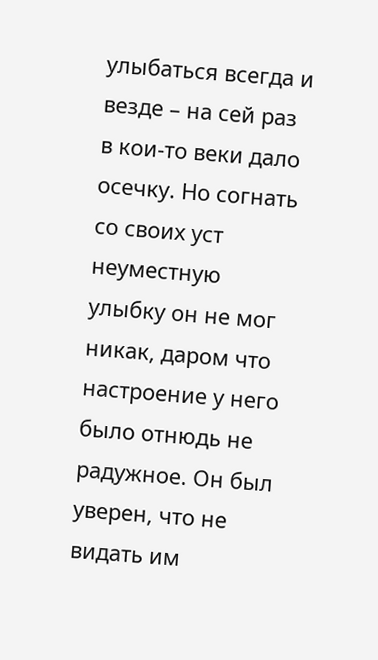улыбаться всегда и везде – на сей раз в кои-то веки дало осечку. Но согнать со своих уст неуместную улыбку он не мог никак, даром что настроение у него было отнюдь не радужное. Он был уверен, что не видать им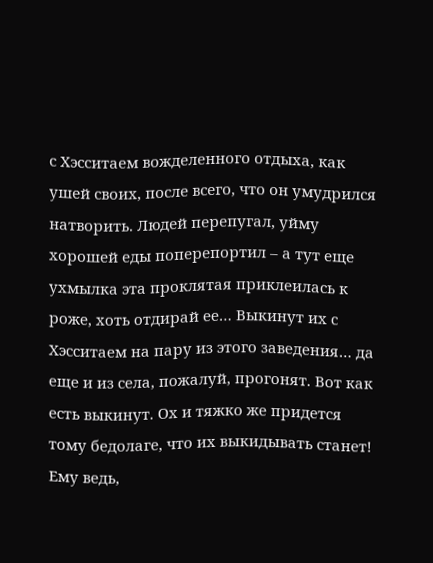с Хэсситаем вожделенного отдыха, как ушей своих, после всего, что он умудрился натворить. Людей перепугал, уйму хорошей еды поперепортил – а тут еще ухмылка эта проклятая приклеилась к роже, хоть отдирай ее… Выкинут их с Хэсситаем на пару из этого заведения… да еще и из села, пожалуй, прогонят. Вот как есть выкинут. Ох и тяжко же придется тому бедолаге, что их выкидывать станет! Ему ведь,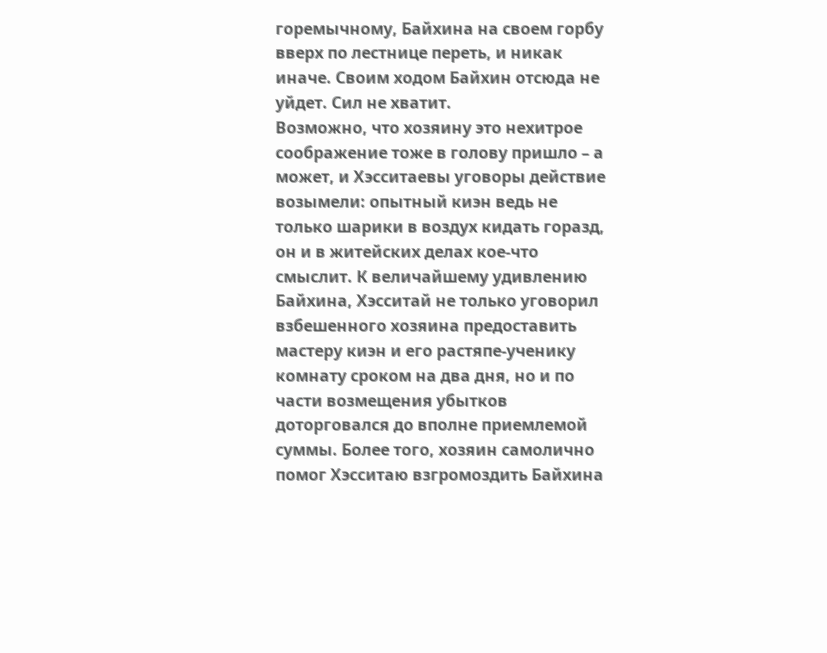горемычному, Байхина на своем горбу вверх по лестнице переть, и никак иначе. Своим ходом Байхин отсюда не уйдет. Сил не хватит.
Возможно, что хозяину это нехитрое соображение тоже в голову пришло – а может, и Хэсситаевы уговоры действие возымели: опытный киэн ведь не только шарики в воздух кидать горазд, он и в житейских делах кое-что смыслит. К величайшему удивлению Байхина, Хэсситай не только уговорил взбешенного хозяина предоставить мастеру киэн и его растяпе-ученику комнату сроком на два дня, но и по части возмещения убытков доторговался до вполне приемлемой суммы. Более того, хозяин самолично помог Хэсситаю взгромоздить Байхина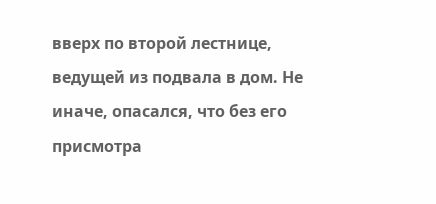вверх по второй лестнице, ведущей из подвала в дом. Не иначе, опасался, что без его присмотра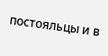постояльцы и в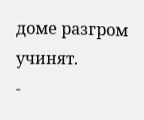доме разгром учинят.
-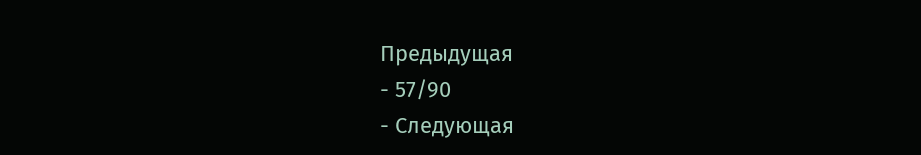Предыдущая
- 57/90
- Следующая